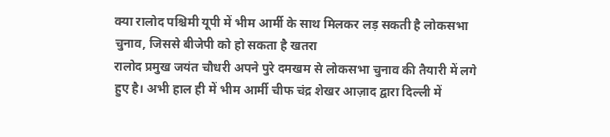क्या रालोद पश्चिमी यूपी में भीम आर्मी के साथ मिलकर लड़ सकती है लोकसभा चुनाव, जिससे बीजेपी को हो सकता है खतरा
रालोद प्रमुख जयंत चौधरी अपने पुरे दमखम से लोकसभा चुनाव की तैयारी में लगे हुए है। अभी हाल ही में भीम आर्मी चीफ चंद्र शेखर आज़ाद द्वारा दिल्ली में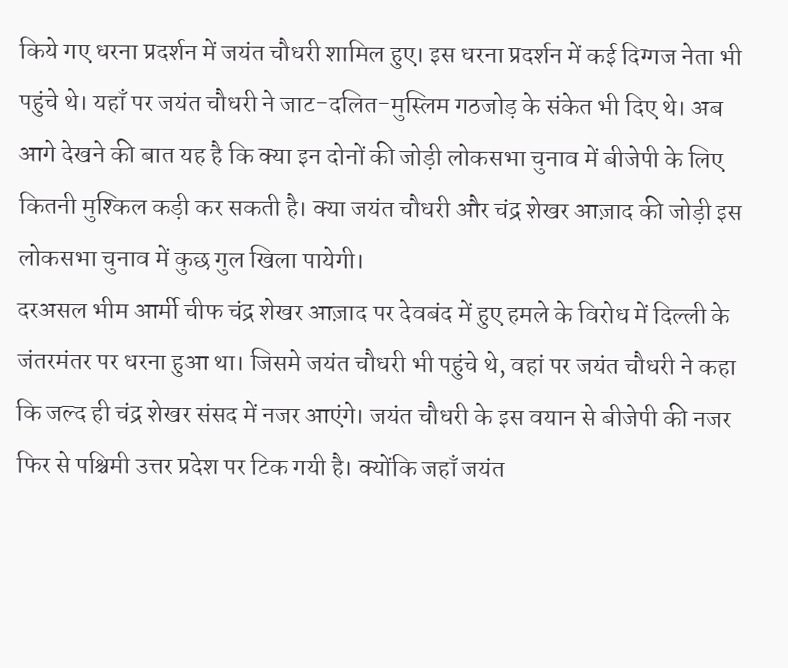किये गए धरना प्रदर्शन में जयंत चौधरी शामिल हुए। इस धरना प्रदर्शन में कई दिग्गज नेता भी पहुंचे थे। यहाँ पर जयंत चौधरी ने जाट-दलित-मुस्लिम गठजोड़ के संकेत भी दिए थे। अब आगे देखने की बात यह है कि क्या इन दोनों की जोड़ी लोकसभा चुनाव में बीजेपी के लिए कितनी मुश्किल कड़ी कर सकती है। क्या जयंत चौधरी और चंद्र शेखर आज़ाद की जोड़ी इस लोकसभा चुनाव में कुछ गुल खिला पायेगी।
दरअसल भीम आर्मी चीफ चंद्र शेखर आज़ाद पर देवबंद में हुए हमले के विरोध में दिल्ली के जंतरमंतर पर धरना हुआ था। जिसमे जयंत चौधरी भी पहुंचे थे, वहां पर जयंत चौधरी ने कहा कि जल्द ही चंद्र शेखर संसद में नजर आएंगे। जयंत चौधरी के इस वयान से बीजेपी की नजर फिर से पश्चिमी उत्तर प्रदेश पर टिक गयी है। क्योंकि जहाँ जयंत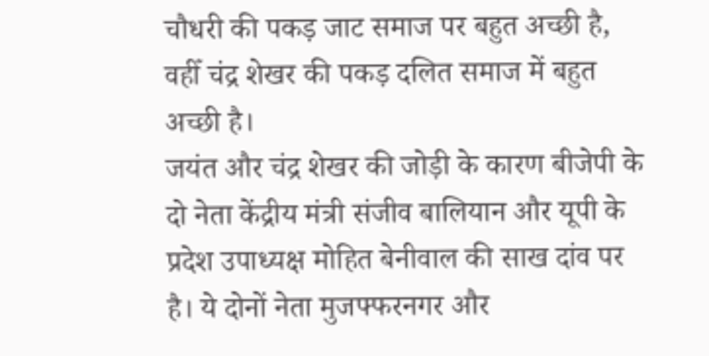चौधरी की पकड़ जाट समाज पर बहुत अच्छी है, वहीँ चंद्र शेखर की पकड़ दलित समाज में बहुत अच्छी है।
जयंत और चंद्र शेखर की जोड़ी के कारण बीजेपी के दो नेता केंद्रीय मंत्री संजीव बालियान और यूपी के प्रदेश उपाध्यक्ष मोहित बेनीवाल की साख दांव पर है। ये दोनों नेता मुजफ्फरनगर और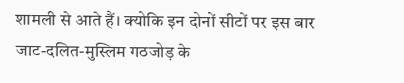शामली से आते हैं। क्योकि इन दोनों सीटों पर इस बार जाट-दलित-मुस्लिम गठजोड़ के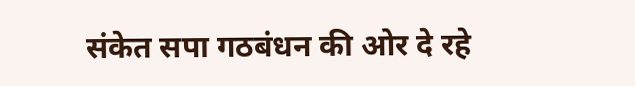संकेत सपा गठबंधन की ओर दे रहे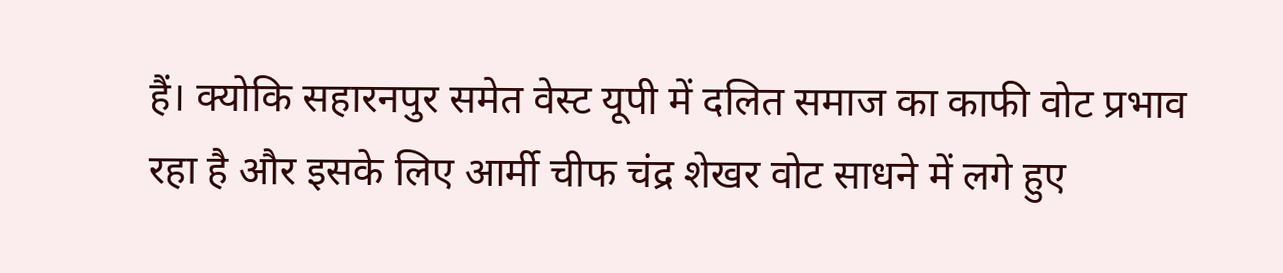हैं। क्योकि सहारनपुर समेत वेस्ट यूपी में दलित समाज का काफी वोट प्रभाव रहा है और इसके लिए आर्मी चीफ चंद्र शेखर वोट साधने में लगे हुए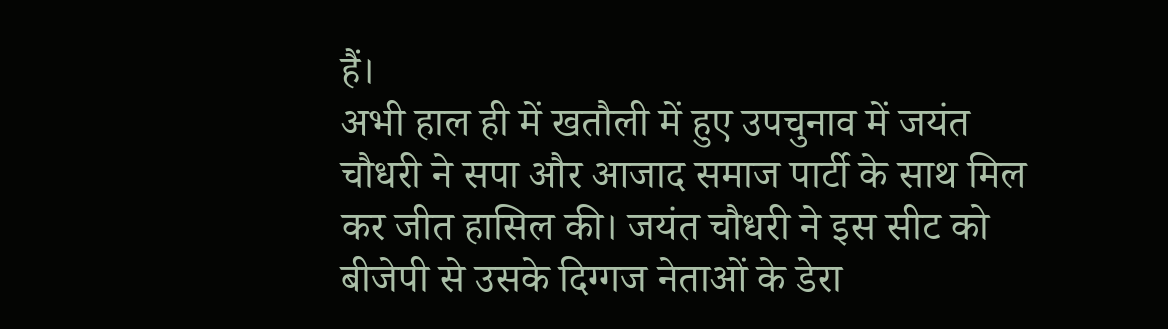हैं।
अभी हाल ही में खतौली में हुए उपचुनाव में जयंत चौधरी ने सपा और आजाद समाज पार्टी के साथ मिल कर जीत हासिल की। जयंत चौधरी ने इस सीट को बीजेपी से उसके दिग्गज नेताओं के डेरा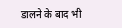डालने के बाद भी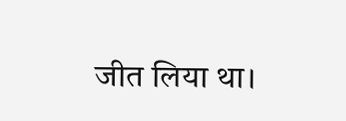जीत लिया था।